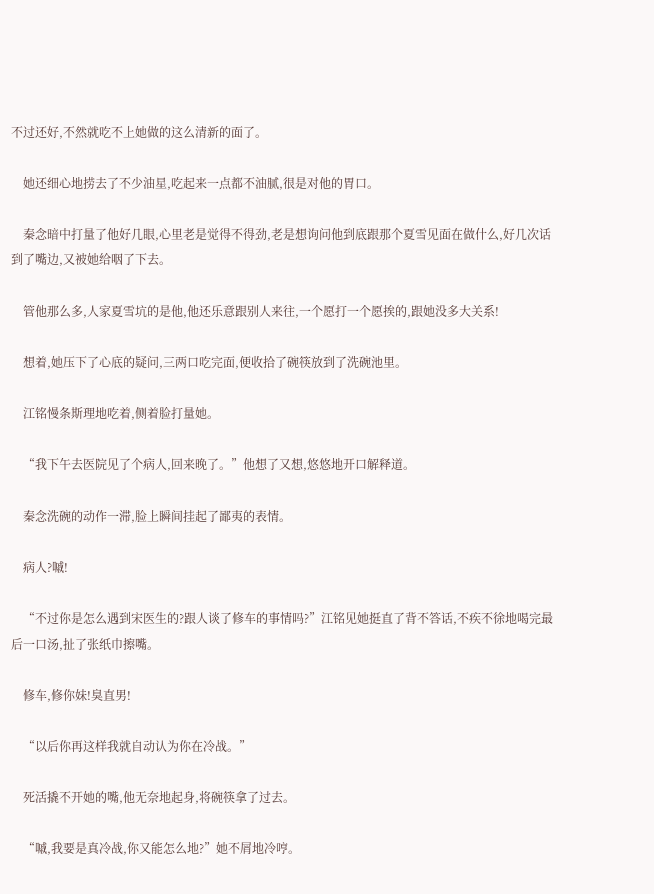不过还好,不然就吃不上她做的这么清新的面了。

    她还细心地捞去了不少油星,吃起来一点都不油腻,很是对他的胃口。

    秦念暗中打量了他好几眼,心里老是觉得不得劲,老是想询问他到底跟那个夏雪见面在做什么,好几次话到了嘴边,又被她给咽了下去。

    管他那么多,人家夏雪坑的是他,他还乐意跟别人来往,一个愿打一个愿挨的,跟她没多大关系!

    想着,她压下了心底的疑问,三两口吃完面,便收拾了碗筷放到了洗碗池里。

    江铭慢条斯理地吃着,侧着脸打量她。

    “我下午去医院见了个病人,回来晚了。”他想了又想,悠悠地开口解释道。

    秦念洗碗的动作一滞,脸上瞬间挂起了鄙夷的表情。

    病人?嘁!

    “不过你是怎么遇到宋医生的?跟人谈了修车的事情吗?”江铭见她挺直了背不答话,不疾不徐地喝完最后一口汤,扯了张纸巾擦嘴。

    修车,修你妹!臭直男!

    “以后你再这样我就自动认为你在冷战。”

    死活撬不开她的嘴,他无奈地起身,将碗筷拿了过去。

    “嘁,我要是真冷战,你又能怎么地?”她不屑地冷哼。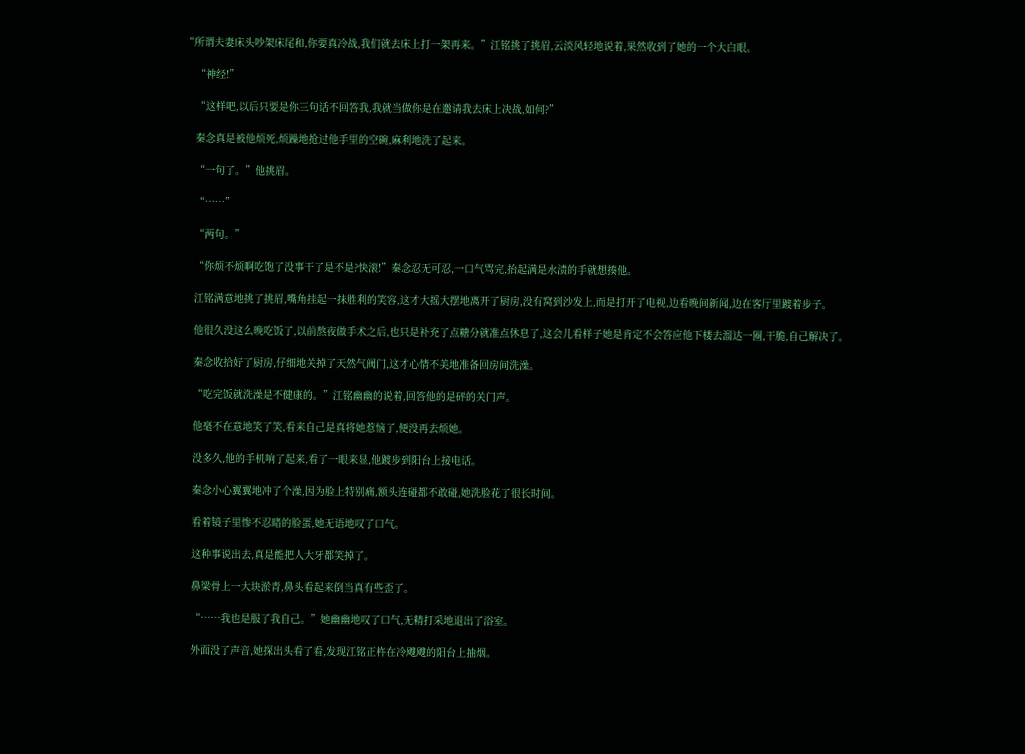“所谓夫妻床头吵架床尾和,你要真冷战,我们就去床上打一架再来。”江铭挑了挑眉,云淡风轻地说着,果然收到了她的一个大白眼。

    “神经!”

    “这样吧,以后只要是你三句话不回答我,我就当做你是在邀请我去床上决战,如何?”

    秦念真是被他烦死,烦躁地抢过他手里的空碗,麻利地洗了起来。

    “一句了。”他挑眉。

    “……”

    “两句。”

    “你烦不烦啊吃饱了没事干了是不是?快滚!”秦念忍无可忍,一口气骂完,抬起满是水渍的手就想揍他。

    江铭满意地挑了挑眉,嘴角挂起一抹胜利的笑容,这才大摇大摆地离开了厨房,没有窝到沙发上,而是打开了电视,边看晚间新闻,边在客厅里踱着步子。

    他很久没这么晚吃饭了,以前熬夜做手术之后,也只是补充了点糖分就准点休息了,这会儿看样子她是肯定不会答应他下楼去溜达一圈,干脆,自己解决了。

    秦念收拾好了厨房,仔细地关掉了天然气阀门,这才心情不美地准备回房间洗澡。

    “吃完饭就洗澡是不健康的。”江铭幽幽的说着,回答他的是砰的关门声。

    他毫不在意地笑了笑,看来自己是真将她惹恼了,便没再去烦她。

    没多久,他的手机响了起来,看了一眼来显,他踱步到阳台上接电话。

    秦念小心翼翼地冲了个澡,因为脸上特别痛,额头连碰都不敢碰,她洗脸花了很长时间。

    看着镜子里惨不忍睹的脸蛋,她无语地叹了口气。

    这种事说出去,真是能把人大牙都笑掉了。

    鼻梁骨上一大块淤青,鼻头看起来倒当真有些歪了。

    “……我也是服了我自己。”她幽幽地叹了口气,无精打采地退出了浴室。

    外面没了声音,她探出头看了看,发现江铭正杵在冷飕飕的阳台上抽烟。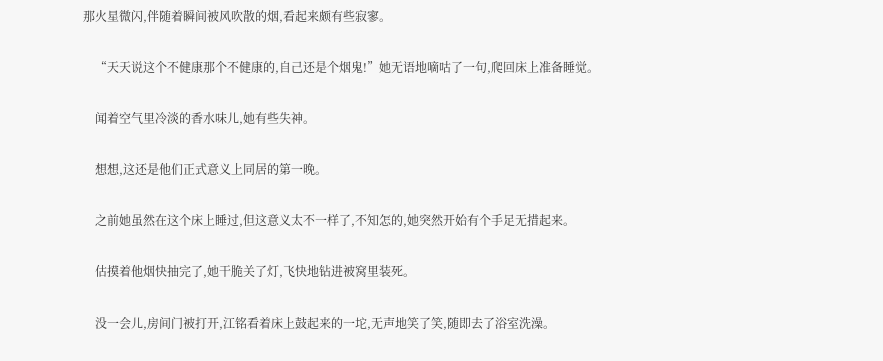那火星微闪,伴随着瞬间被风吹散的烟,看起来颇有些寂寥。

    “天天说这个不健康那个不健康的,自己还是个烟鬼!”她无语地嘀咕了一句,爬回床上准备睡觉。

    闻着空气里冷淡的香水味儿,她有些失神。

    想想,这还是他们正式意义上同居的第一晚。

    之前她虽然在这个床上睡过,但这意义太不一样了,不知怎的,她突然开始有个手足无措起来。

    估摸着他烟快抽完了,她干脆关了灯,飞快地钻进被窝里装死。

    没一会儿,房间门被打开,江铭看着床上鼓起来的一坨,无声地笑了笑,随即去了浴室洗澡。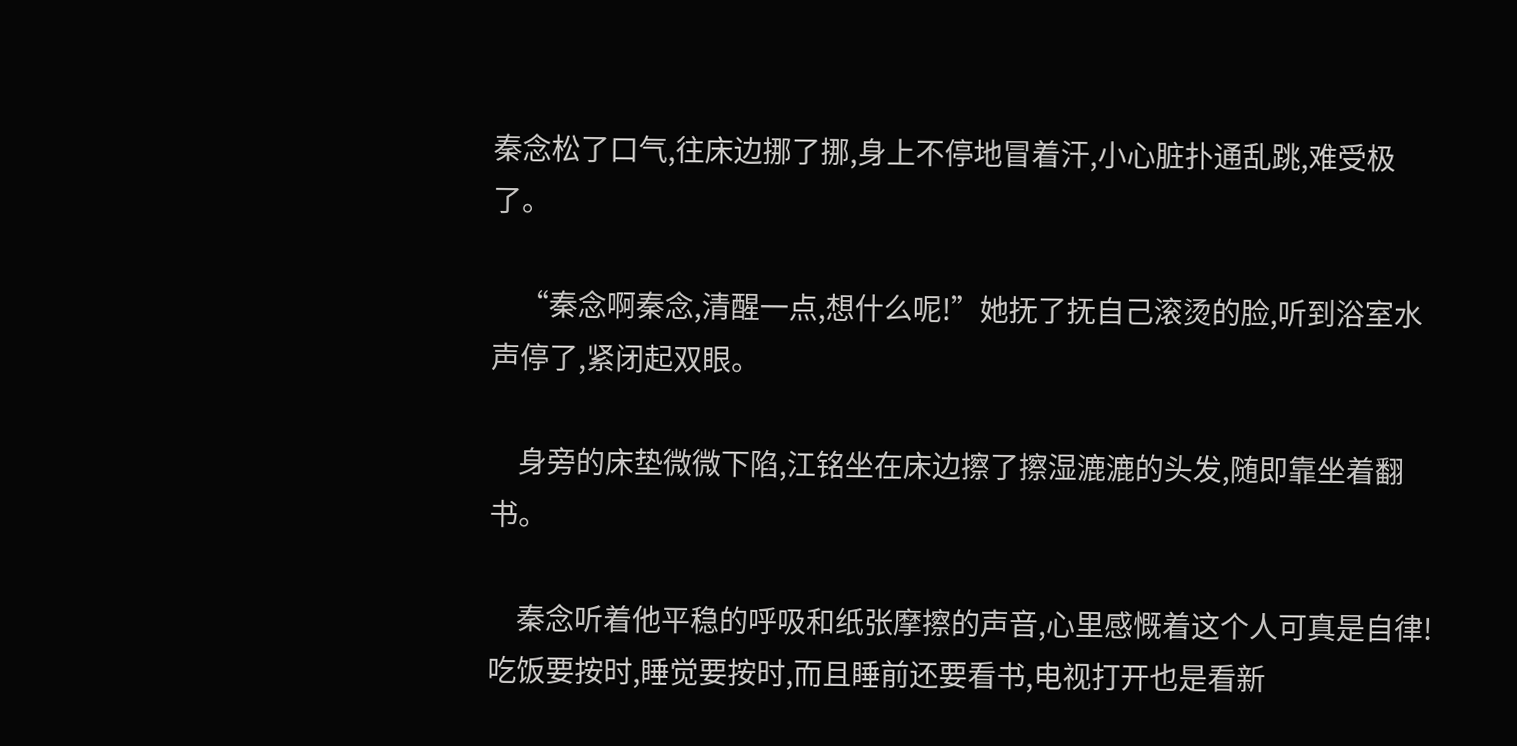秦念松了口气,往床边挪了挪,身上不停地冒着汗,小心脏扑通乱跳,难受极了。

    “秦念啊秦念,清醒一点,想什么呢!”她抚了抚自己滚烫的脸,听到浴室水声停了,紧闭起双眼。

    身旁的床垫微微下陷,江铭坐在床边擦了擦湿漉漉的头发,随即靠坐着翻书。

    秦念听着他平稳的呼吸和纸张摩擦的声音,心里感慨着这个人可真是自律!吃饭要按时,睡觉要按时,而且睡前还要看书,电视打开也是看新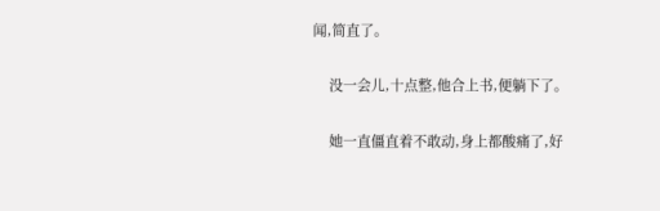闻,简直了。

    没一会儿,十点整,他合上书,便躺下了。

    她一直僵直着不敢动,身上都酸痛了,好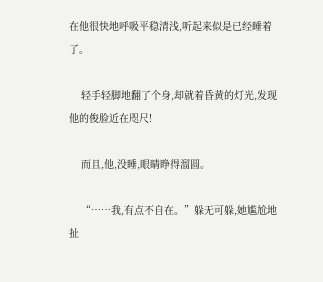在他很快地呼吸平稳清浅,听起来似是已经睡着了。

    轻手轻脚地翻了个身,却就着昏黄的灯光,发现他的俊脸近在咫尺!

    而且,他,没睡,眼睛睁得溜圆。

    “……我,有点不自在。”躲无可躲,她尴尬地扯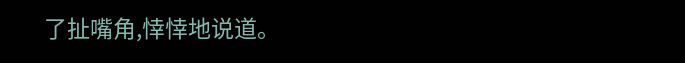了扯嘴角,悻悻地说道。